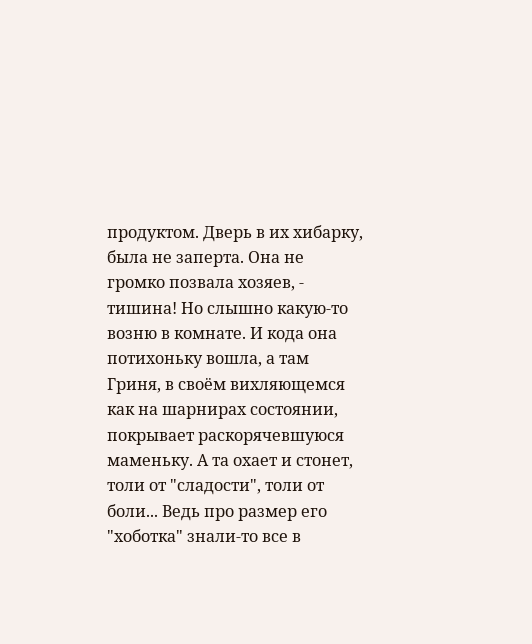продуктом. Дверь в их хибарку, была не заперта. Она не громко позвала хозяев, - тишина! Но слышно какую-то возню в комнате. И кода она потихоньку вошла, а там Гриня, в своём вихляющемся как на шарнирах состоянии, покрывает раскорячевшуюся маменьку. А та охает и стонет, толи от "сладости", толи от боли... Ведь про размер его "хоботка" знали-то все в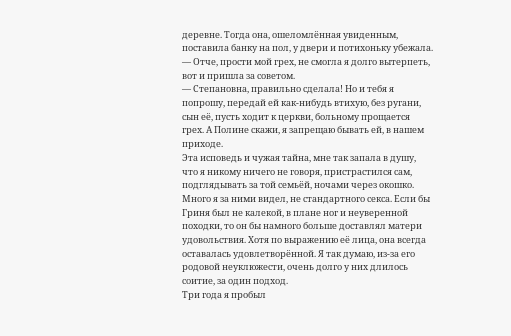деревне. Тогда она, ошеломлённая увиденным, поставила банку на пол, у двери и потихоньку убежала.
— Отче, прости мой грех, не смогла я долго вытерпеть, вот и пришла за советом.
— Степановна, правильно сделала! Но и тебя я попрошу, передай ей как-нибудь втихую, без ругани, сын её, пусть ходит к церкви, больному прощается грех. А Полине скажи, я запрещаю бывать ей, в нашем приходе.
Эта исповедь и чужая тайна, мне так запала в душу, что я никому ничего не говоря, пристрастился сам, подглядывать за той семьёй, ночами через окошко. Много я за ними видел, не стандартного секса. Если бы Гриня был не калекой, в плане ног и неуверенной походки, то он бы намного больше доставлял матери удовольствия. Хотя по выражению её лица, она всегда оставалась удовлетворённой. Я так думаю, из-за его родовой неуклюжести, очень долго у них длилось соитие, за один подход.
Три года я пробыл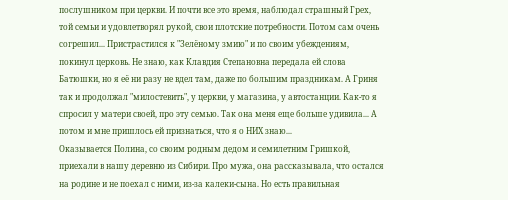послушником при церкви. И почти все это время, наблюдал страшный Грех, той семьи и удовлетворял рукой, свои плотские потребности. Потом сам очень согрешил... Пристрастился к "Зелёному змию" и по своим убеждениям, покинул церковь. Не знаю, как Клавдия Степановна передала ей слова Батюшки, но я её ни разу не вдел там, даже по большим праздникам. А Гриня так и продолжал "милостевить", у церкви, у магазина, у автостанции. Как-то я спросил у матери своей, про эту семью. Так она меня еще больше удивила... А потом и мне пришлось ей признаться, что я о НИХ знаю...
Оказывается Полина, со своим родным дедом и семилетним Гришкой, приехали в нашу деревню из Сибири. Про мужа, она рассказывала, что остался на родине и не поехал с ними, из-за калеки-сына. Но есть правильная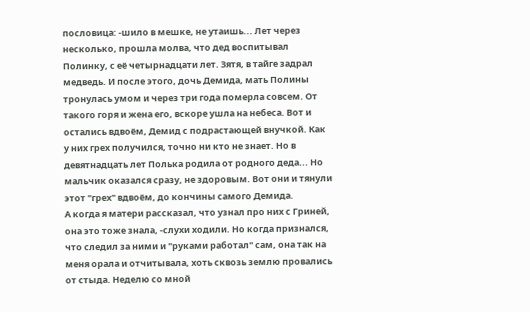пословица: -шило в мешке, не утаишь... Лет через несколько, прошла молва, что дед воспитывал Полинку, с её четырнадцати лет. Зятя, в тайге задрал медведь. И после этого, дочь Демида, мать Полины тронулась умом и через три года померла совсем. От такого горя и жена его, вскоре ушла на небеса. Вот и остались вдвоём, Демид с подрастающей внучкой. Как у них грех получился, точно ни кто не знает. Но в девятнадцать лет Полька родила от родного деда... Но мальчик оказался сразу, не здоровым. Вот они и тянули этот "грех" вдвоём, до кончины самого Демида.
А когда я матери рассказал, что узнал про них с Гриней, она это тоже знала, -слухи ходили. Но когда признался, что следил за ними и "руками работал" сам, она так на меня орала и отчитывала, хоть сквозь землю провались от стыда. Неделю со мной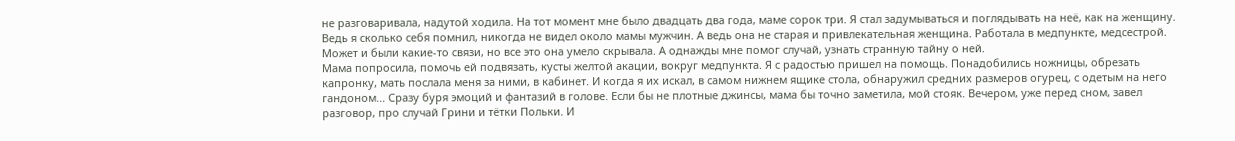не разговаривала, надутой ходила. На тот момент мне было двадцать два года, маме сорок три. Я стал задумываться и поглядывать на неё, как на женщину. Ведь я сколько себя помнил, никогда не видел около мамы мужчин. А ведь она не старая и привлекательная женщина. Работала в медпункте, медсестрой. Может и были какие-то связи, но все это она умело скрывала. А однажды мне помог случай, узнать странную тайну о ней.
Мама попросила, помочь ей подвязать, кусты желтой акации, вокруг медпункта. Я с радостью пришел на помощь. Понадобились ножницы, обрезать капронку, мать послала меня за ними, в кабинет. И когда я их искал, в самом нижнем ящике стола, обнаружил средних размеров огурец, с одетым на него гандоном... Сразу буря эмоций и фантазий в голове. Если бы не плотные джинсы, мама бы точно заметила, мой стояк. Вечером, уже перед сном, завел разговор, про случай Грини и тётки Польки. И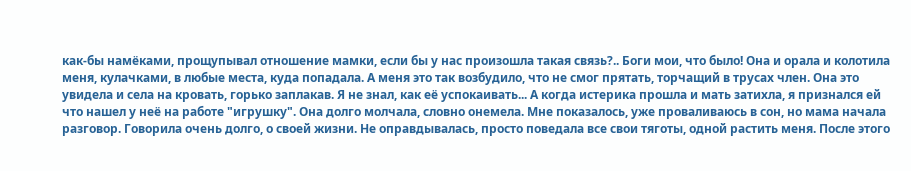как-бы намёками, прощупывал отношение мамки, если бы у нас произошла такая связь?.. Боги мои, что было! Она и орала и колотила меня, кулачками, в любые места, куда попадала. А меня это так возбудило, что не смог прятать, торчащий в трусах член. Она это увидела и села на кровать, горько заплакав. Я не знал, как её успокаивать... А когда истерика прошла и мать затихла, я признался ей что нашел у неё на работе "игрушку". Она долго молчала, словно онемела. Мне показалось, уже проваливаюсь в сон, но мама начала разговор. Говорила очень долго, о своей жизни. Не оправдывалась, просто поведала все свои тяготы, одной растить меня. После этого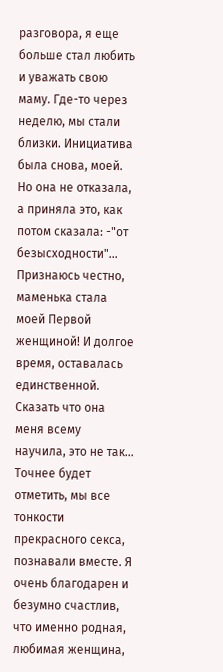разговора, я еще больше стал любить и уважать свою маму. Где-то через неделю, мы стали близки. Инициатива была снова, моей. Но она не отказала, а приняла это, как потом сказала: -"от безысходности"...
Признаюсь честно, маменька стала моей Первой женщиной! И долгое время, оставалась единственной. Сказать что она меня всему научила, это не так... Точнее будет отметить, мы все тонкости прекрасного секса, познавали вместе. Я очень благодарен и безумно счастлив, что именно родная, любимая женщина,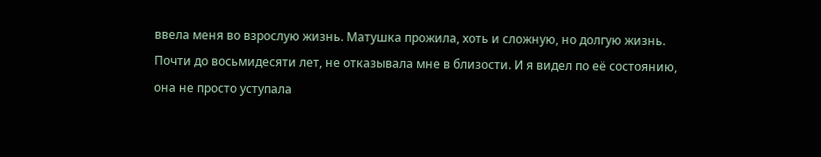ввела меня во взрослую жизнь. Матушка прожила, хоть и сложную, но долгую жизнь. Почти до восьмидесяти лет, не отказывала мне в близости. И я видел по её состоянию, она не просто уступала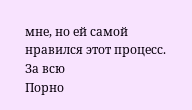мне, но ей самой нравился этот процесс. За всю
Порно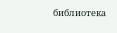библиотека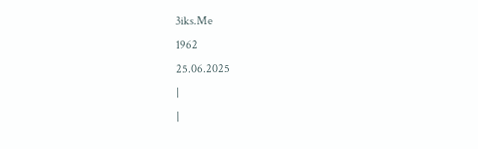3iks.Me
1962
25.06.2025
|
|